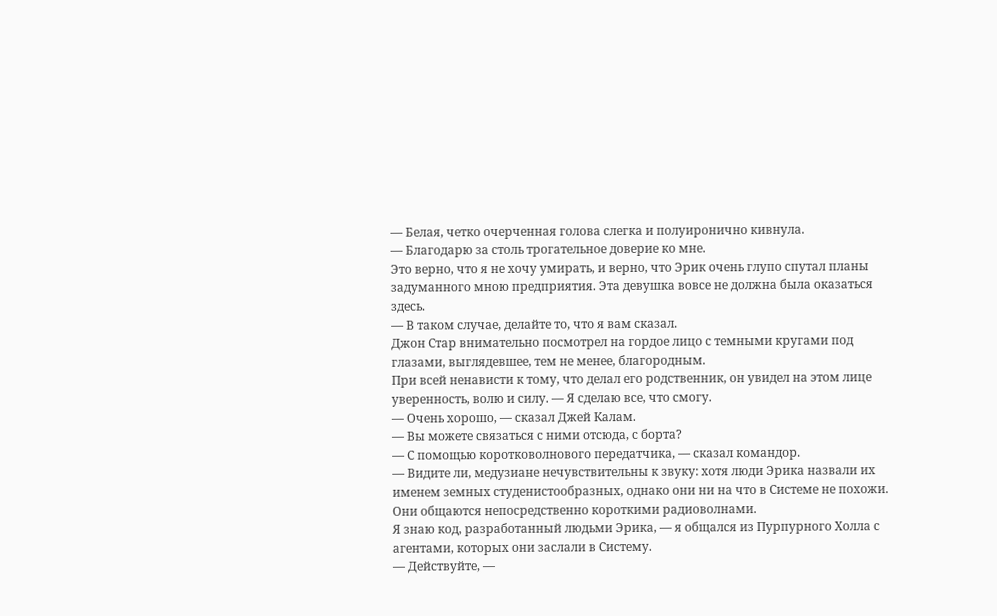— Белая, четко очерченная голова слегка и полуиронично кивнула.
— Благодарю за столь трогательное доверие ко мне.
Это верно, что я не хочу умирать, и верно, что Эрик очень глупо спутал планы задуманного мною предприятия. Эта девушка вовсе не должна была оказаться здесь.
— В таком случае, делайте то, что я вам сказал.
Джон Стар внимательно посмотрел на гордое лицо с темными кругами под глазами, выглядевшее, тем не менее, благородным.
При всей ненависти к тому, что делал его родственник, он увидел на этом лице уверенность, волю и силу. — Я сделаю все, что смогу.
— Очень хорошо, — сказал Джей Калам.
— Вы можете связаться с ними отсюда, с борта?
— С помощью коротковолнового передатчика, — сказал командор.
— Видите ли, медузиане нечувствительны к звуку: хотя люди Эрика назвали их именем земных студенистообразных, однако они ни на что в Системе не похожи.
Они общаются непосредственно короткими радиоволнами.
Я знаю код, разработанный людьми Эрика, — я общался из Пурпурного Холла с агентами, которых они заслали в Систему.
— Действуйте, —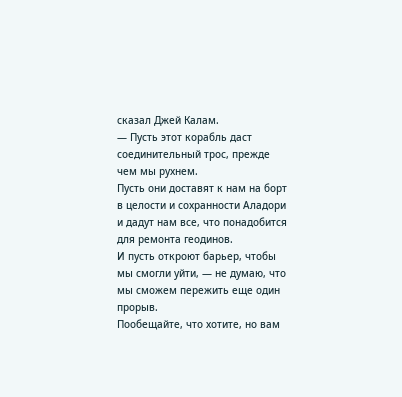сказал Джей Калам.
— Пусть этот корабль даст соединительный трос, прежде чем мы рухнем.
Пусть они доставят к нам на борт в целости и сохранности Аладори и дадут нам все, что понадобится для ремонта геодинов.
И пусть откроют барьер, чтобы мы смогли уйти, — не думаю, что мы сможем пережить еще один прорыв.
Пообещайте, что хотите, но вам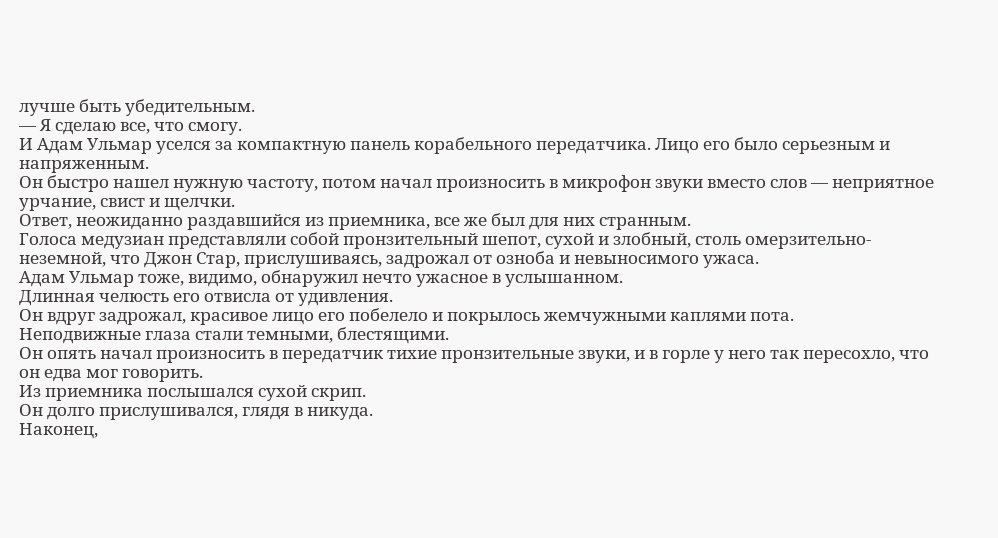лучше быть убедительным.
— Я сделаю все, что смогу.
И Адам Ульмар уселся за компактную панель корабельного передатчика. Лицо его было серьезным и напряженным.
Он быстро нашел нужную частоту, потом начал произносить в микрофон звуки вместо слов — неприятное урчание, свист и щелчки.
Ответ, неожиданно раздавшийся из приемника, все же был для них странным.
Голоса медузиан представляли собой пронзительный шепот, сухой и злобный, столь омерзительно-неземной, что Джон Стар, прислушиваясь, задрожал от озноба и невыносимого ужаса.
Адам Ульмар тоже, видимо, обнаружил нечто ужасное в услышанном.
Длинная челюсть его отвисла от удивления.
Он вдруг задрожал, красивое лицо его побелело и покрылось жемчужными каплями пота.
Неподвижные глаза стали темными, блестящими.
Он опять начал произносить в передатчик тихие пронзительные звуки, и в горле у него так пересохло, что он едва мог говорить.
Из приемника послышался сухой скрип.
Он долго прислушивался, глядя в никуда.
Наконец,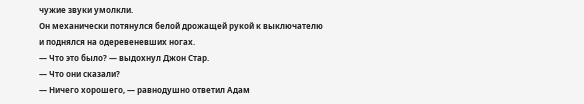чужие звуки умолкли.
Он механически потянулся белой дрожащей рукой к выключателю и поднялся на одеревеневших ногах.
— Что это было? — выдохнул Джон Стар.
— Что они сказали?
— Ничего хорошего, — равнодушно ответил Адам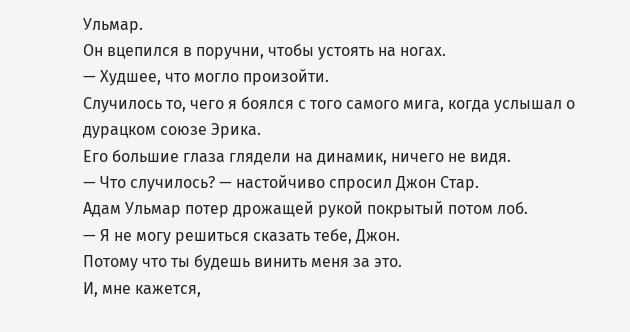Ульмар.
Он вцепился в поручни, чтобы устоять на ногах.
— Худшее, что могло произойти.
Случилось то, чего я боялся с того самого мига, когда услышал о дурацком союзе Эрика.
Его большие глаза глядели на динамик, ничего не видя.
— Что случилось? — настойчиво спросил Джон Стар.
Адам Ульмар потер дрожащей рукой покрытый потом лоб.
— Я не могу решиться сказать тебе, Джон.
Потому что ты будешь винить меня за это.
И, мне кажется,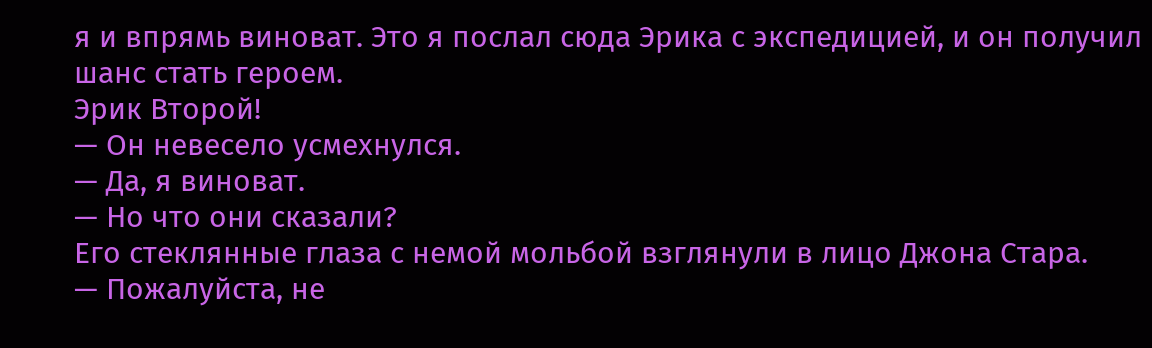я и впрямь виноват. Это я послал сюда Эрика с экспедицией, и он получил шанс стать героем.
Эрик Второй!
— Он невесело усмехнулся.
— Да, я виноват.
— Но что они сказали?
Его стеклянные глаза с немой мольбой взглянули в лицо Джона Стара.
— Пожалуйста, не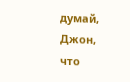думай, Джон, что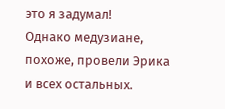это я задумал!
Однако медузиане, похоже, провели Эрика и всех остальных.